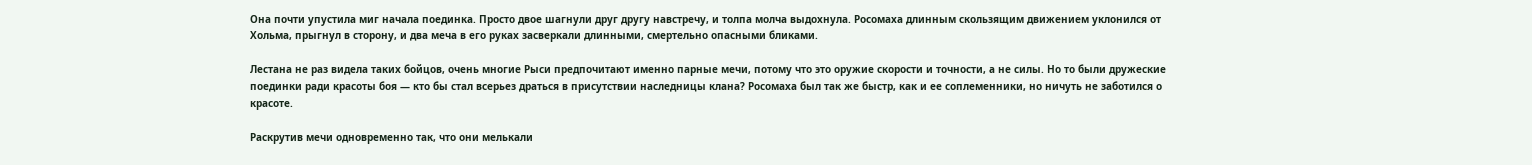Она почти упустила миг начала поединка. Просто двое шагнули друг другу навстречу, и толпа молча выдохнула. Росомаха длинным скользящим движением уклонился от Хольма, прыгнул в сторону, и два меча в его руках засверкали длинными, смертельно опасными бликами.

Лестана не раз видела таких бойцов, очень многие Рыси предпочитают именно парные мечи, потому что это оружие скорости и точности, а не силы. Но то были дружеские поединки ради красоты боя — кто бы стал всерьез драться в присутствии наследницы клана? Росомаха был так же быстр, как и ее соплеменники, но ничуть не заботился о красоте.

Раскрутив мечи одновременно так, что они мелькали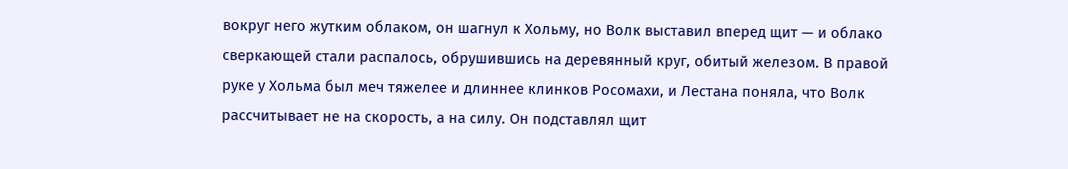вокруг него жутким облаком, он шагнул к Хольму, но Волк выставил вперед щит — и облако сверкающей стали распалось, обрушившись на деревянный круг, обитый железом. В правой руке у Хольма был меч тяжелее и длиннее клинков Росомахи, и Лестана поняла, что Волк рассчитывает не на скорость, а на силу. Он подставлял щит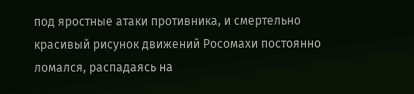под яростные атаки противника, и смертельно красивый рисунок движений Росомахи постоянно ломался, распадаясь на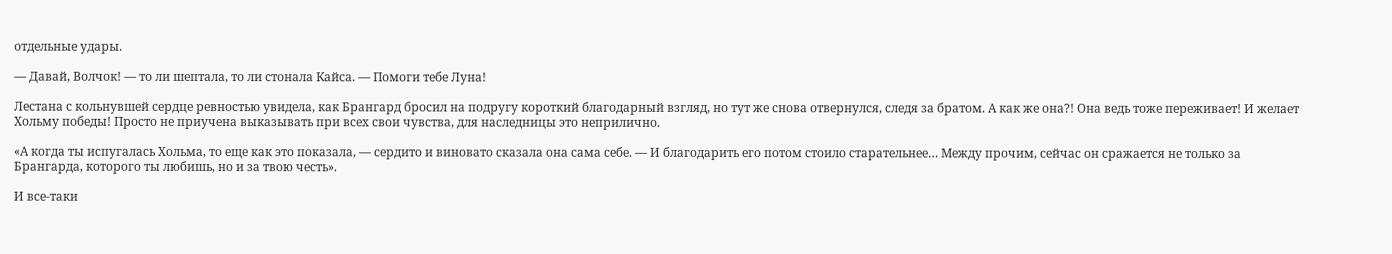отдельные удары.

— Давай, Волчок! — то ли шептала, то ли стонала Кайса. — Помоги тебе Луна!

Лестана с кольнувшей сердце ревностью увидела, как Брангард бросил на подругу короткий благодарный взгляд, но тут же снова отвернулся, следя за братом. А как же она?! Она ведь тоже переживает! И желает Хольму победы! Просто не приучена выказывать при всех свои чувства, для наследницы это неприлично.

«А когда ты испугалась Хольма, то еще как это показала, — сердито и виновато сказала она сама себе. — И благодарить его потом стоило старательнее… Между прочим, сейчас он сражается не только за Брангарда, которого ты любишь, но и за твою честь».

И все-таки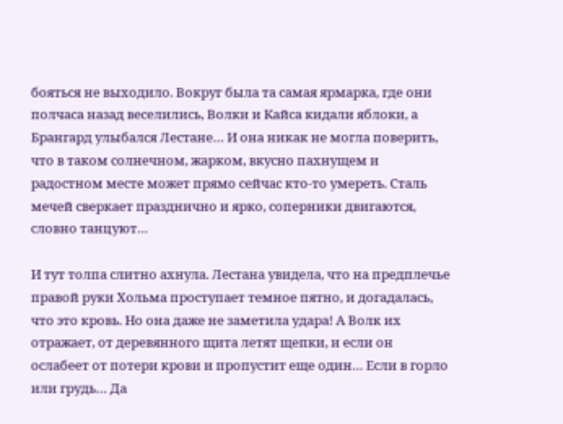бояться не выходило. Вокруг была та самая ярмарка, где они полчаса назад веселились, Волки и Кайса кидали яблоки, а Брангард улыбался Лестане… И она никак не могла поверить, что в таком солнечном, жарком, вкусно пахнущем и радостном месте может прямо сейчас кто-то умереть. Сталь мечей сверкает празднично и ярко, соперники двигаются, словно танцуют…

И тут толпа слитно ахнула. Лестана увидела, что на предплечье правой руки Хольма проступает темное пятно, и догадалась, что это кровь. Но она даже не заметила удара! А Волк их отражает, от деревянного щита летят щепки, и если он ослабеет от потери крови и пропустит еще один… Если в горло или грудь… Да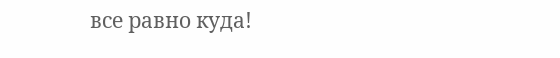все равно куда!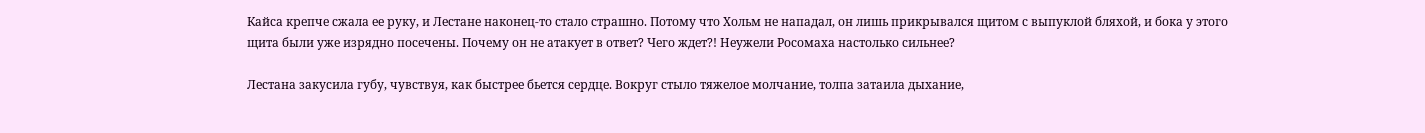Кайса крепче сжала ее руку, и Лестане наконец-то стало страшно. Потому что Хольм не нападал, он лишь прикрывался щитом с выпуклой бляхой, и бока у этого щита были уже изрядно посечены. Почему он не атакует в ответ? Чего ждет?! Неужели Росомаха настолько сильнее?

Лестана закусила губу, чувствуя, как быстрее бьется сердце. Вокруг стыло тяжелое молчание, толпа затаила дыхание,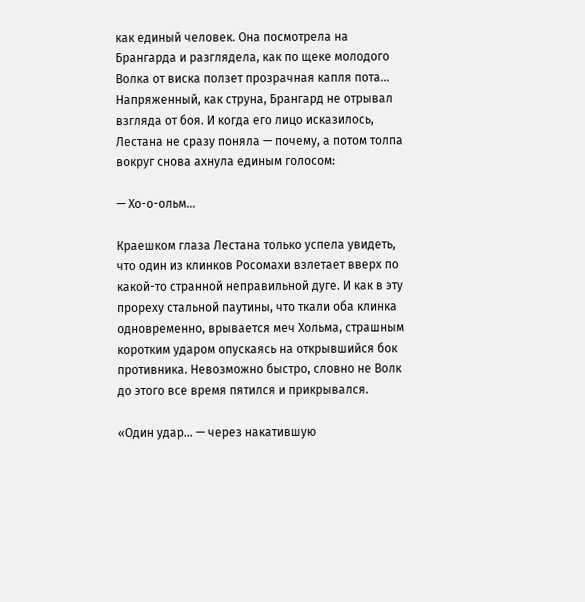как единый человек. Она посмотрела на Брангарда и разглядела, как по щеке молодого Волка от виска ползет прозрачная капля пота… Напряженный, как струна, Брангард не отрывал взгляда от боя. И когда его лицо исказилось, Лестана не сразу поняла — почему, а потом толпа вокруг снова ахнула единым голосом:

— Хо-о-ольм…

Краешком глаза Лестана только успела увидеть, что один из клинков Росомахи взлетает вверх по какой-то странной неправильной дуге. И как в эту прореху стальной паутины, что ткали оба клинка одновременно, врывается меч Хольма, страшным коротким ударом опускаясь на открывшийся бок противника. Невозможно быстро, словно не Волк до этого все время пятился и прикрывался.

«Один удар… — через накатившую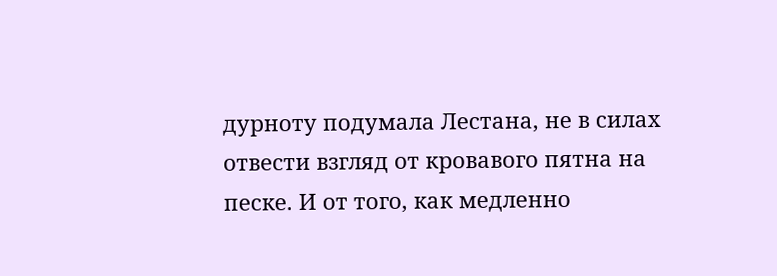дурноту подумала Лестана, не в силах отвести взгляд от кровавого пятна на песке. И от того, как медленно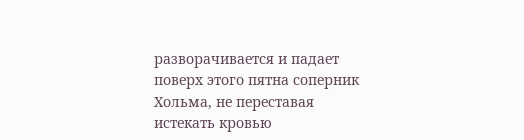разворачивается и падает поверх этого пятна соперник Хольма, не переставая истекать кровью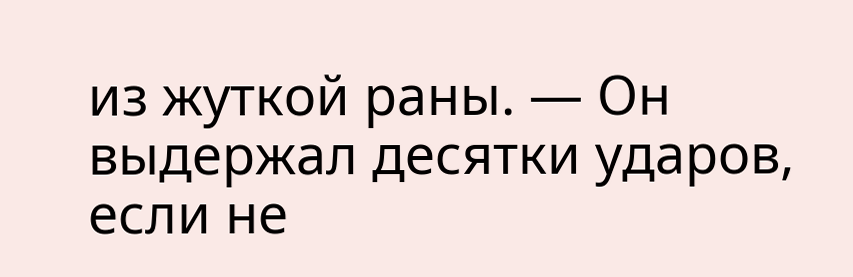из жуткой раны. — Он выдержал десятки ударов, если не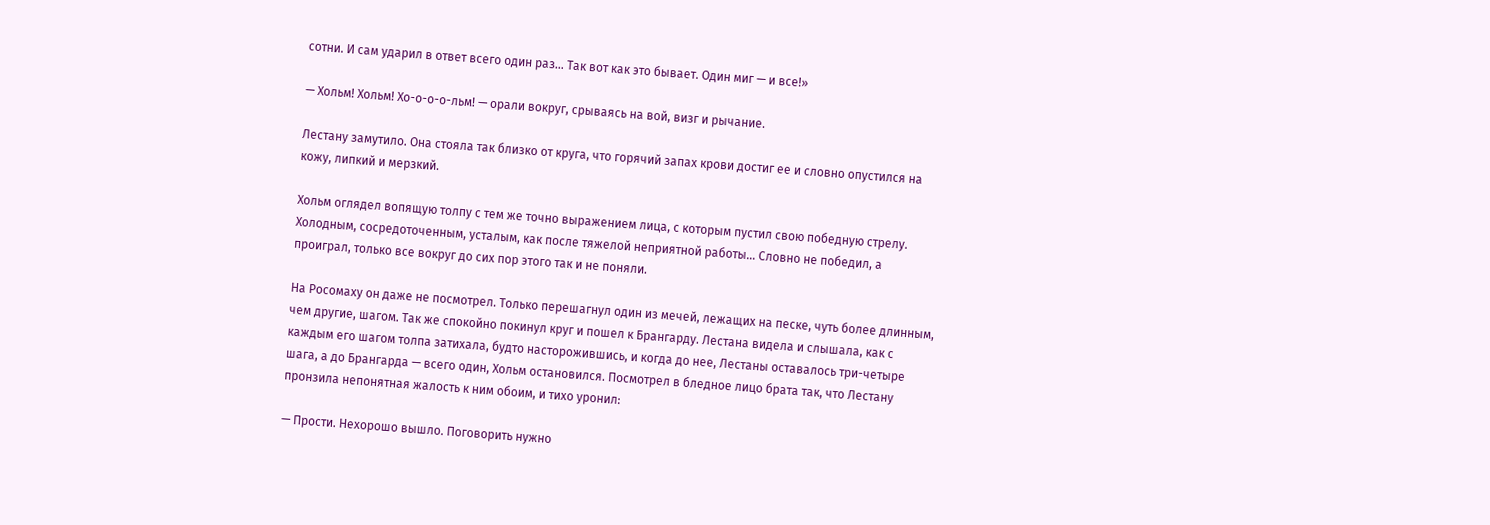сотни. И сам ударил в ответ всего один раз… Так вот как это бывает. Один миг — и все!»

— Хольм! Хольм! Хо-о-о-о-льм! — орали вокруг, срываясь на вой, визг и рычание.

Лестану замутило. Она стояла так близко от круга, что горячий запах крови достиг ее и словно опустился на кожу, липкий и мерзкий.

Хольм оглядел вопящую толпу с тем же точно выражением лица, с которым пустил свою победную стрелу. Холодным, сосредоточенным, усталым, как после тяжелой неприятной работы… Словно не победил, а проиграл, только все вокруг до сих пор этого так и не поняли.

На Росомаху он даже не посмотрел. Только перешагнул один из мечей, лежащих на песке, чуть более длинным, чем другие, шагом. Так же спокойно покинул круг и пошел к Брангарду. Лестана видела и слышала, как с каждым его шагом толпа затихала, будто насторожившись, и когда до нее, Лестаны оставалось три-четыре шага, а до Брангарда — всего один, Хольм остановился. Посмотрел в бледное лицо брата так, что Лестану пронзила непонятная жалость к ним обоим, и тихо уронил:

— Прости. Нехорошо вышло. Поговорить нужно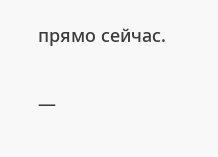прямо сейчас.

—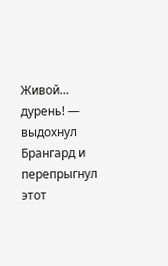Живой… дурень! — выдохнул Брангард и перепрыгнул этот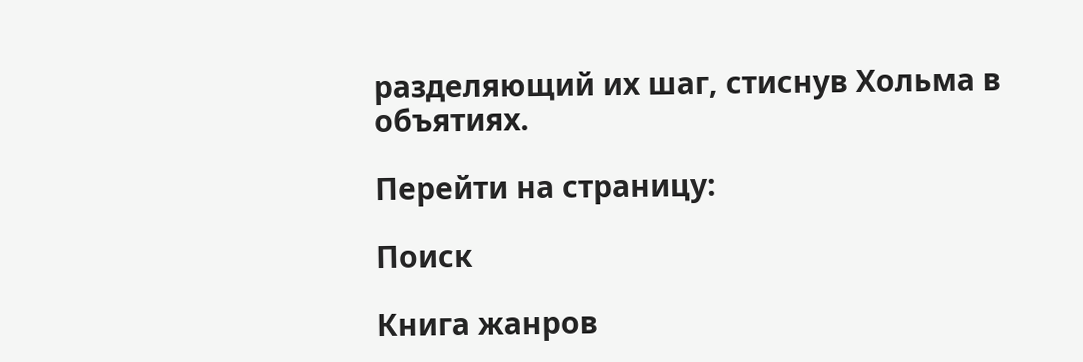разделяющий их шаг, стиснув Хольма в объятиях.

Перейти на страницу:

Поиск

Книга жанров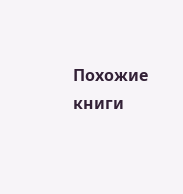Похожие книги